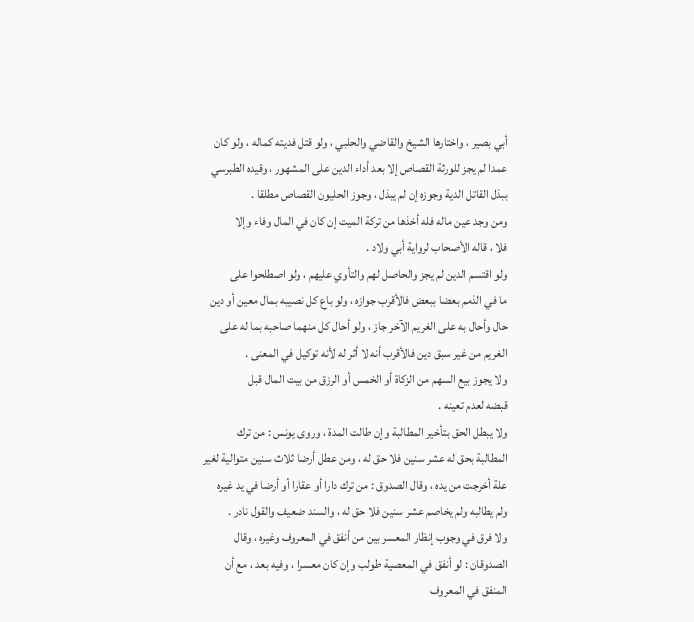أبي بصير ، واختارها الشيخ والقاضي والحلبي ، ولو قتل فديته كماله ، ولو كان
عمدا لم يجز للورثة القصاص إلا بعد أداء الدين على المشهور ، وقيده الطبرسي
ببذل القاتل الدية وجوزه إن لم يبذل ، وجوز الحليون القصاص مطلقا .
ومن وجد عين ماله فله أخذها من تركة الميت إن كان في المال وفاء وإلا
فلا ، قاله الأصحاب لرواية أبي ولاد .
ولو اقتسم الدين لم يجز والحاصل لهم والتأوي عليهم ، ولو اصطلحوا على
ما في الذمم بعضا ببعض فالأقرب جوازه ، ولو باع كل نصيبه بمال معين أو دين
حال وأحال به على الغريم الآخر جاز ، ولو أحال كل منهما صاحبه بما له على
الغريم من غير سبق دين فالأقرب أنه لا أثر له لأنه توكيل في المعنى .
ولا يجوز بيع السهم من الزكاة أو الخمس أو الرزق من بيت المال قبل
قبضه لعدم تعينه .
ولا يبطل الحق بتأخير المطالبة وإن طالت المدة ، وروى يونس : من ترك
المطالبة بحق له عشر سنين فلا حق له ، ومن عطل أرضا ثلاث سنين متوالية لغير
علة أخرجت من يده ، وقال الصدوق : من ترك دارا أو عقارا أو أرضا في يد غيره
ولم يطالبه ولم يخاصم عشر سنين فلا حق له ، والسند ضعيف والقول نادر .
ولا فرق في وجوب إنظار المعسر بين من أنفق في المعروف وغيره ، وقال
الصدوقان : لو أنفق في المعصية طولب وإن كان معسرا ، وفيه بعد ، مع أن
المنفق في المعروف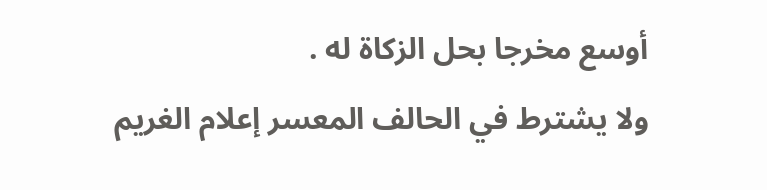أوسع مخرجا بحل الزكاة له .
ولا يشترط في الحالف المعسر إعلام الغريم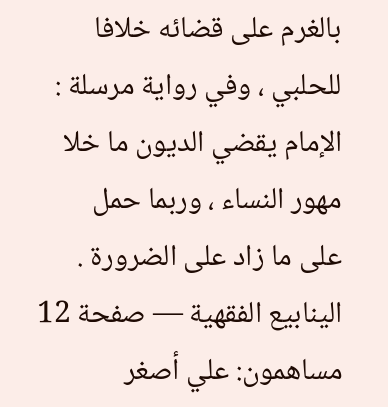بالغرم على قضائه خلافا
للحلبي ، وفي رواية مرسلة : الإمام يقضي الديون ما خلا مهور النساء ، وربما حمل
على ما زاد على الضرورة .
الينابيع الفقهية — صفحة 12
مساهمون: علي أصغر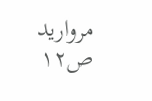مرواريد
ص١٢